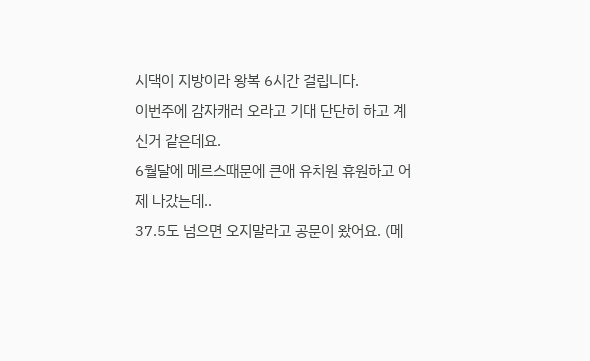시댁이 지방이라 왕복 6시간 걸립니다.
이번주에 감자캐러 오라고 기대 단단히 하고 계신거 같은데요.
6월달에 메르스때문에 큰애 유치원 휴원하고 어제 나갔는데..
37.5도 넘으면 오지말라고 공문이 왔어요. (메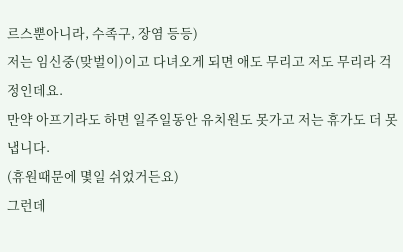르스뿐아니라, 수족구, 장염 등등)
저는 임신중(맞벌이)이고 다녀오게 되면 애도 무리고 저도 무리라 걱정인데요.
만약 아프기라도 하면 일주일동안 유치원도 못가고 저는 휴가도 더 못냅니다.
(휴원때문에 몇일 쉬었거든요)
그런데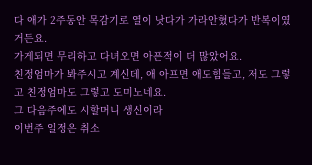다 애가 2주동안 목감기로 열이 낫다가 가라안혔다가 반복이였거든요.
가게되면 무리하고 다녀오면 아픈적이 더 많았어요.
친정엄마가 봐주시고 계신데, 애 아프면 애도힘들고, 저도 그렇고 친정엄마도 그렇고 도미노네요.
그 다음주에도 시할머니 생신이라
이번주 일정은 취소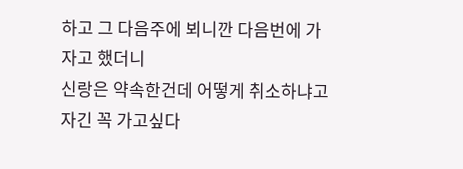하고 그 다음주에 뵈니깐 다음번에 가자고 했더니
신랑은 약속한건데 어떻게 취소하냐고 자긴 꼭 가고싶다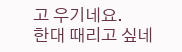고 우기네요.
한대 때리고 싶네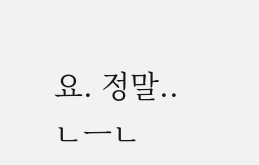요. 정말..
ㄴㅡㄴ